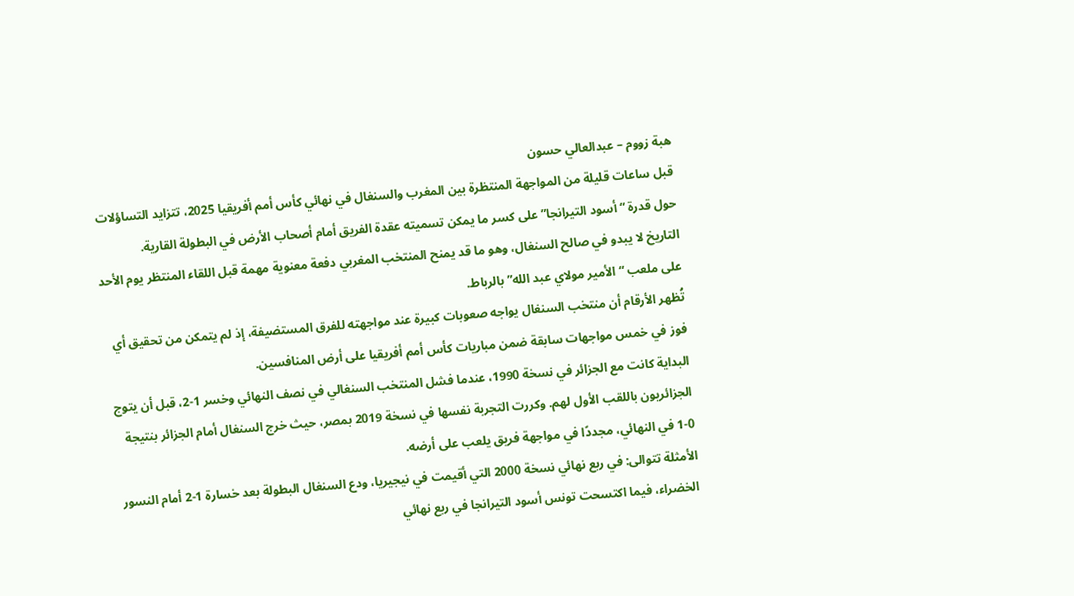هبة زووم – عبدالعالي حسون
قبل ساعات قليلة من المواجهة المنتظرة بين المغرب والسنغال في نهائي كأس أمم أفريقيا 2025، تتزايد التساؤلات حول قدرة “أسود التيرانجا” على كسر ما يمكن تسميته عقدة الفريق أمام أصحاب الأرض في البطولة القارية.
التاريخ لا يبدو في صالح السنغال، وهو ما قد يمنح المنتخب المغربي دفعة معنوية مهمة قبل اللقاء المنتظر يوم الأحد على ملعب “الأمير مولاي عبد الله” بالرباط.
تُظهر الأرقام أن منتخب السنغال يواجه صعوبات كبيرة عند مواجهته للفرق المستضيفة، إذ لم يتمكن من تحقيق أي فوز في خمس مواجهات سابقة ضمن مباريات كأس أمم أفريقيا على أرض المنافسين.
البداية كانت مع الجزائر في نسخة 1990، عندما فشل المنتخب السنغالي في نصف النهائي وخسر 1-2، قبل أن يتوج الجزائريون باللقب الأول لهم. وكررت التجربة نفسها في نسخة 2019 بمصر، حيث خرج السنغال أمام الجزائر بنتيجة 0-1 في النهائي، مجددًا في مواجهة فريق يلعب على أرضه.
الأمثلة تتوالى: في ربع نهائي نسخة 2000 التي أقيمت في نيجيريا، ودع السنغال البطولة بعد خسارة 1-2 أمام النسور الخضراء، فيما اكتسحت تونس أسود التيرانجا في ربع نهائي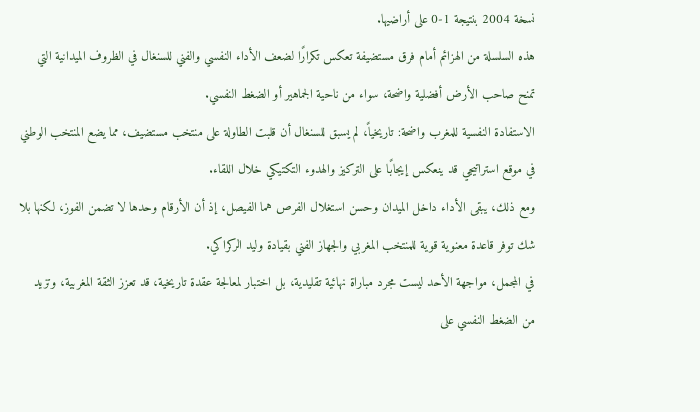نسخة 2004 بنتيجة 1-0 على أراضيها.
هذه السلسلة من الهزائم أمام فرق مستضيفة تعكس تكرارًا لضعف الأداء النفسي والفني للسنغال في الظروف الميدانية التي تمنح صاحب الأرض أفضلية واضحة، سواء من ناحية الجماهير أو الضغط النفسي.
الاستفادة النفسية للمغرب واضحة: تاريخياً، لم يسبق للسنغال أن قلبت الطاولة على منتخب مستضيف، مما يضع المنتخب الوطني في موقع استراتيجي قد ينعكس إيجابًا على التركيز والهدوء التكتيكي خلال اللقاء.
ومع ذلك، يبقى الأداء داخل الميدان وحسن استغلال الفرص هما الفيصل، إذ أن الأرقام وحدها لا تضمن الفوز، لكنها بلا شك توفر قاعدة معنوية قوية للمنتخب المغربي والجهاز الفني بقيادة وليد الركراكي.
في المجمل، مواجهة الأحد ليست مجرد مباراة نهائية تقليدية، بل اختبار لمعالجة عقدة تاريخية، قد تعزز الثقة المغربية، وتزيد من الضغط النفسي على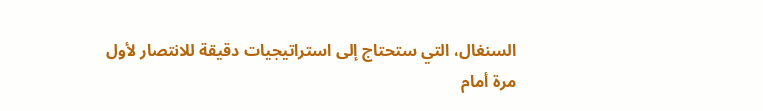السنغال، التي ستحتاج إلى استراتيجيات دقيقة للانتصار لأول مرة أمام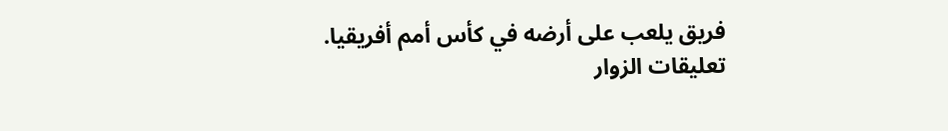فريق يلعب على أرضه في كأس أمم أفريقيا.
تعليقات الزوار